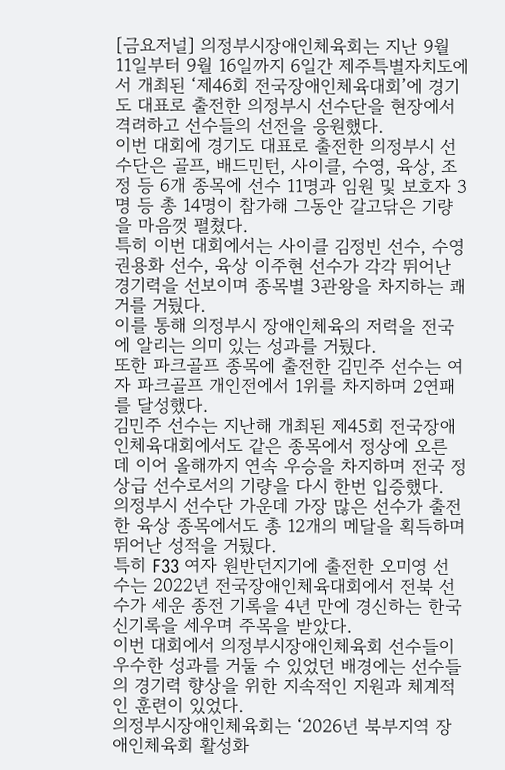[금요저널] 의정부시장애인체육회는 지난 9월 11일부터 9월 16일까지 6일간 제주특별자치도에서 개최된 ‘제46회 전국장애인체육대회’에 경기도 대표로 출전한 의정부시 선수단을 현장에서 격려하고 선수들의 선전을 응원했다.
이번 대회에 경기도 대표로 출전한 의정부시 선수단은 골프, 배드민턴, 사이클, 수영, 육상, 조정 등 6개 종목에 선수 11명과 임원 및 보호자 3명 등 총 14명이 참가해 그동안 갈고닦은 기량을 마음껏 펼쳤다.
특히 이번 대회에서는 사이클 김정빈 선수, 수영 권용화 선수, 육상 이주현 선수가 각각 뛰어난 경기력을 선보이며 종목별 3관왕을 차지하는 쾌거를 거뒀다.
이를 통해 의정부시 장애인체육의 저력을 전국에 알리는 의미 있는 성과를 거뒀다.
또한 파크골프 종목에 출전한 김민주 선수는 여자 파크골프 개인전에서 1위를 차지하며 2연패를 달성했다.
김민주 선수는 지난해 개최된 제45회 전국장애인체육대회에서도 같은 종목에서 정상에 오른 데 이어 올해까지 연속 우승을 차지하며 전국 정상급 선수로서의 기량을 다시 한번 입증했다.
의정부시 선수단 가운데 가장 많은 선수가 출전한 육상 종목에서도 총 12개의 메달을 획득하며 뛰어난 성적을 거뒀다.
특히 F33 여자 원반던지기에 출전한 오미영 선수는 2022년 전국장애인체육대회에서 전북 선수가 세운 종전 기록을 4년 만에 경신하는 한국신기록을 세우며 주목을 받았다.
이번 대회에서 의정부시장애인체육회 선수들이 우수한 성과를 거둘 수 있었던 배경에는 선수들의 경기력 향상을 위한 지속적인 지원과 체계적인 훈련이 있었다.
의정부시장애인체육회는 ‘2026년 북부지역 장애인체육회 활성화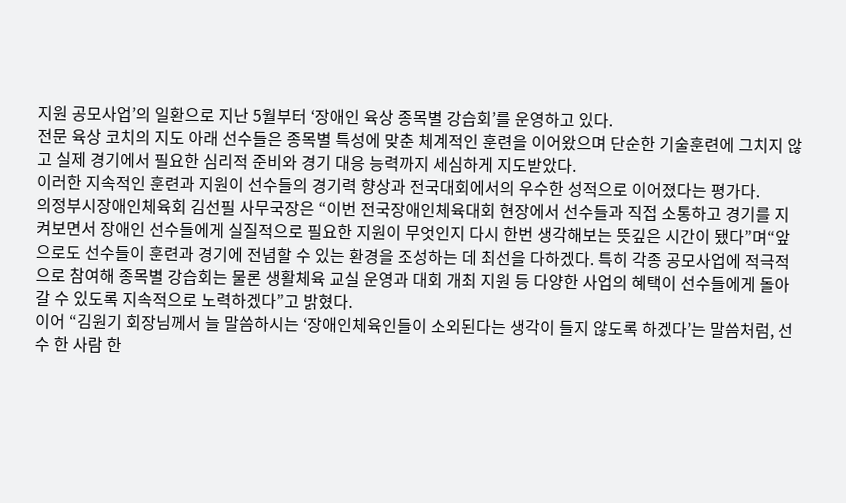지원 공모사업’의 일환으로 지난 5월부터 ‘장애인 육상 종목별 강습회’를 운영하고 있다.
전문 육상 코치의 지도 아래 선수들은 종목별 특성에 맞춘 체계적인 훈련을 이어왔으며 단순한 기술훈련에 그치지 않고 실제 경기에서 필요한 심리적 준비와 경기 대응 능력까지 세심하게 지도받았다.
이러한 지속적인 훈련과 지원이 선수들의 경기력 향상과 전국대회에서의 우수한 성적으로 이어졌다는 평가다.
의정부시장애인체육회 김선필 사무국장은 “이번 전국장애인체육대회 현장에서 선수들과 직접 소통하고 경기를 지켜보면서 장애인 선수들에게 실질적으로 필요한 지원이 무엇인지 다시 한번 생각해보는 뜻깊은 시간이 됐다”며“앞으로도 선수들이 훈련과 경기에 전념할 수 있는 환경을 조성하는 데 최선을 다하겠다. 특히 각종 공모사업에 적극적으로 참여해 종목별 강습회는 물론 생활체육 교실 운영과 대회 개최 지원 등 다양한 사업의 혜택이 선수들에게 돌아갈 수 있도록 지속적으로 노력하겠다”고 밝혔다.
이어 “김원기 회장님께서 늘 말씀하시는 ‘장애인체육인들이 소외된다는 생각이 들지 않도록 하겠다’는 말씀처럼, 선수 한 사람 한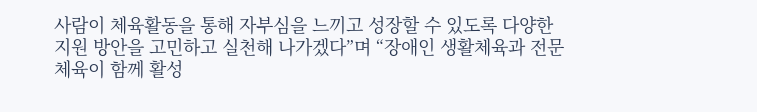사람이 체육활동을 통해 자부심을 느끼고 성장할 수 있도록 다양한 지원 방안을 고민하고 실천해 나가겠다”며 “장애인 생활체육과 전문체육이 함께 활성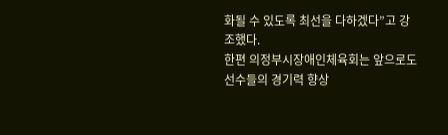화될 수 있도록 최선을 다하겠다”고 강조했다.
한편 의정부시장애인체육회는 앞으로도 선수들의 경기력 향상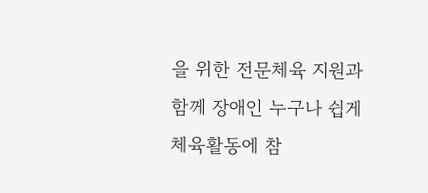을 위한 전문체육 지원과 함께 장애인 누구나 쉽게 체육활동에 참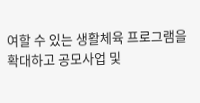여할 수 있는 생활체육 프로그램을 확대하고 공모사업 및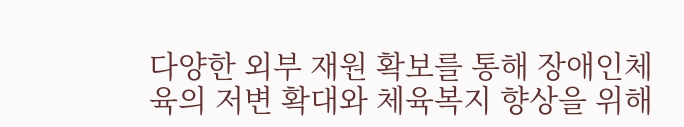다양한 외부 재원 확보를 통해 장애인체육의 저변 확대와 체육복지 향상을 위해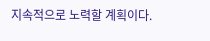지속적으로 노력할 계획이다.